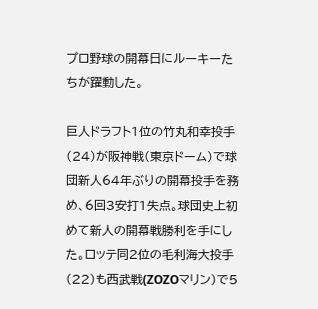プロ野球の開幕日にルーキーたちが躍動した。

巨人ドラフト1位の竹丸和幸投手(24)が阪神戦(東京ドーム)で球団新人64年ぶりの開幕投手を務め、6回3安打1失点。球団史上初めて新人の開幕戦勝利を手にした。ロッテ同2位の毛利海大投手(22)も西武戦(ZOZOマリン)で5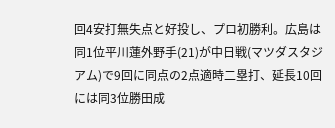回4安打無失点と好投し、プロ初勝利。広島は同1位平川蓮外野手(21)が中日戦(マツダスタジアム)で9回に同点の2点適時二塁打、延長10回には同3位勝田成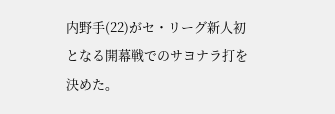内野手(22)がセ・リーグ新人初となる開幕戦でのサヨナラ打を決めた。